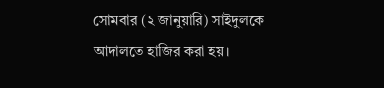সোমবার (২ জানুয়ারি) সাইদুলকে আদালতে হাজির করা হয়।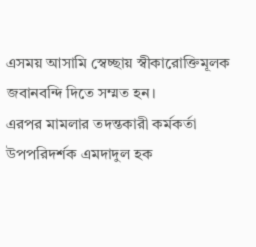এসময় আসামি স্বেচ্ছায় স্বীকারোক্তিমূলক জবানবন্দি দিতে সম্মত হন।
এরপর মামলার তদন্তকারী কর্মকর্তা উপপরিদর্শক এমদাদুল হক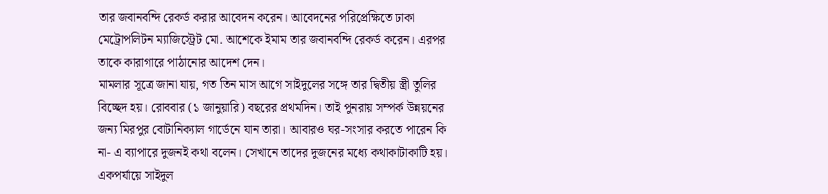তার জবানবন্দি রেকর্ড করার আবেদন করেন। আবেদনের পরিপ্রেক্ষিতে ঢাকা মেট্রোপলিটন ম্যাজিস্ট্রেট মো. আশেকে ইমাম তার জবানবন্দি রেকর্ড করেন। এরপর তাকে কারাগারে পাঠানোর আদেশ দেন।
মামলার সূত্রে জানা যায়, গত তিন মাস আগে সাইদুলের সঙ্গে তার দ্বিতীয় স্ত্রী তুলির বিচ্ছেদ হয়। রোববার (১ জানুয়ারি) বছরের প্রথমদিন। তাই পুনরায় সম্পর্ক উন্নয়নের জন্য মিরপুর বোটানিক্যাল গার্ডেনে যান তারা। আবারও ঘর-সংসার করতে পারেন কি না- এ ব্যাপারে দুজনই কথা বলেন। সেখানে তাদের দুজনের মধ্যে কথাকাটাকাটি হয়। একপর্যায়ে সাইদুল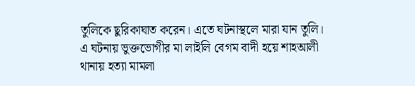তুলিকে ছুরিকাঘাত করেন। এতে ঘটনাস্থলে মারা যান তুলি। এ ঘটনায় ভুক্তভোগীর মা লাইলি বেগম বাদী হয়ে শাহআলী থানায় হত্যা মামলা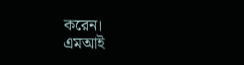করেন।
এমআই